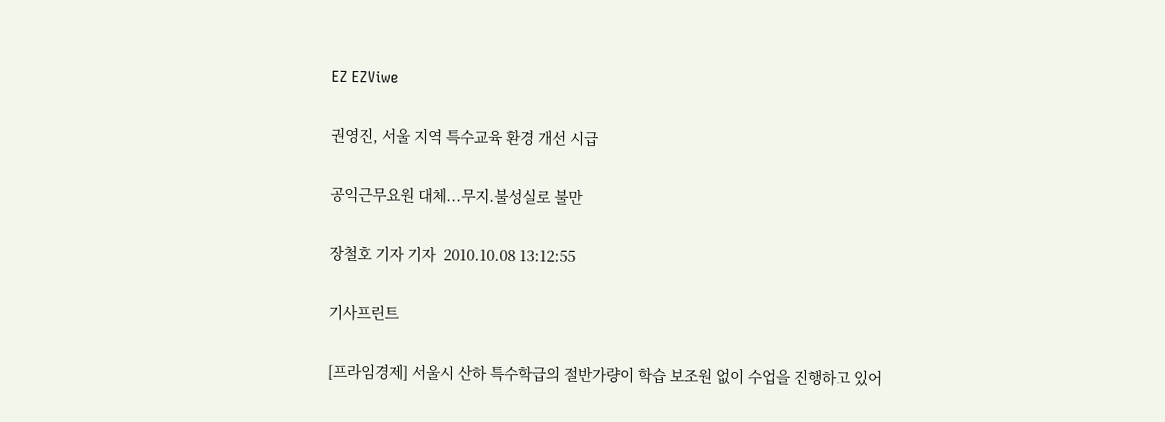EZ EZViwe

권영진, 서울 지역 특수교육 환경 개선 시급

공익근무요원 대체...무지.불성실로 불만

장철호 기자 기자  2010.10.08 13:12:55

기사프린트

[프라임경제] 서울시 산하 특수학급의 절반가량이 학습 보조원 없이 수업을 진행하고 있어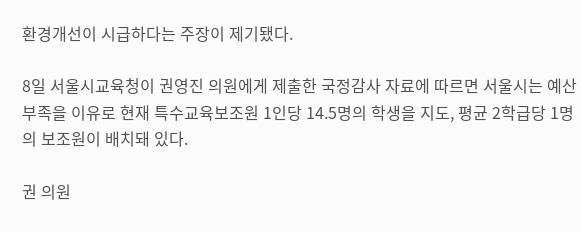환경개선이 시급하다는 주장이 제기됐다.

8일 서울시교육청이 권영진 의원에게 제출한 국정감사 자료에 따르면 서울시는 예산 부족을 이유로 현재 특수교육보조원 1인당 14.5명의 학생을 지도, 평균 2학급당 1명의 보조원이 배치돼 있다.

권 의원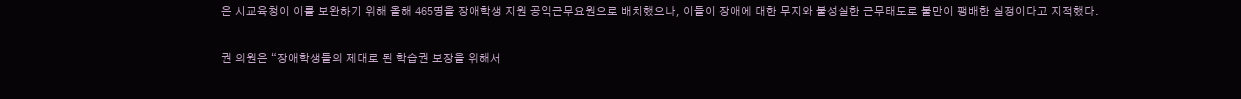은 시교육청이 이를 보완하기 위해 올해 465명을 장애학생 지원 공익근무요원으로 배치했으나, 이들이 장애에 대한 무지와 불성실한 근무태도로 불만이 팽배한 실정이다고 지적했다.

권 의원은 “장애학생들의 제대로 된 학습권 보장을 위해서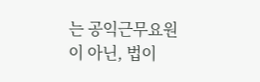는 공익근무요원이 아닌, 법이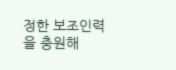정한 보조인력을 충원해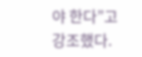야 한다”고 강조했다.